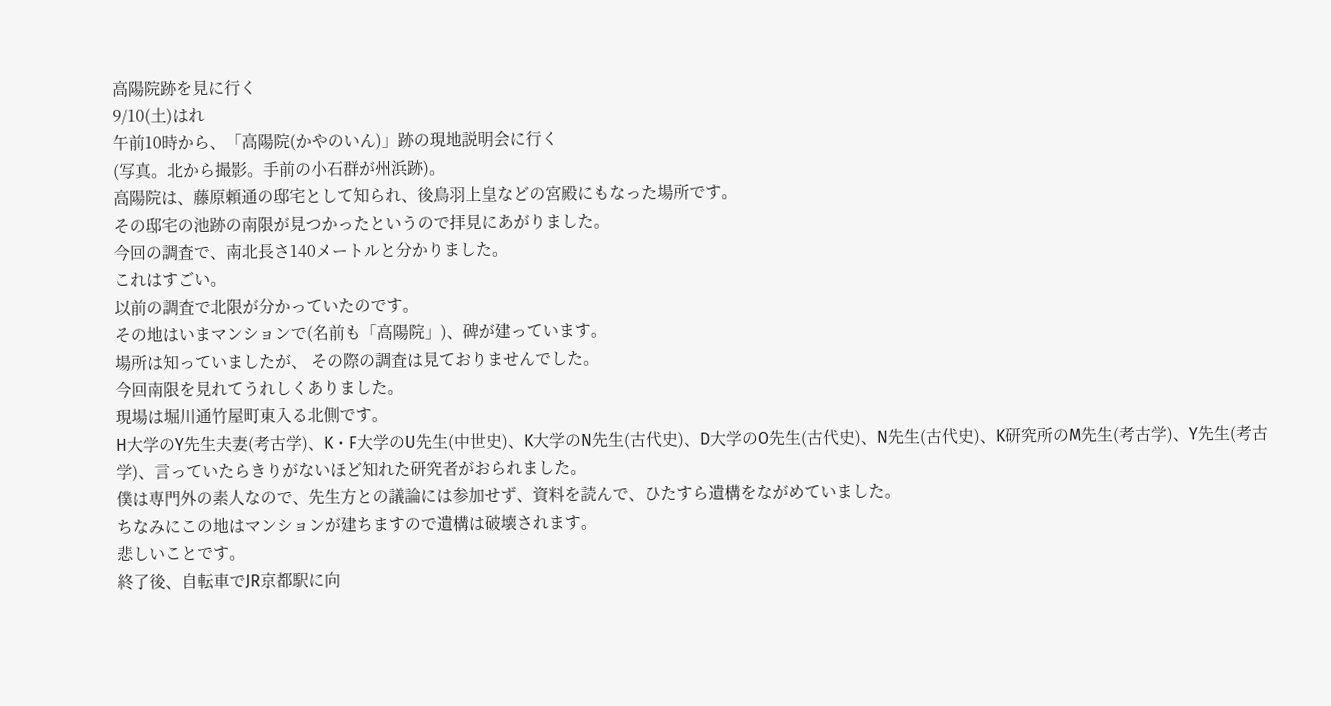高陽院跡を見に行く
9/10(土)はれ
午前10時から、「高陽院(かやのいん)」跡の現地説明会に行く
(写真。北から撮影。手前の小石群が州浜跡)。
高陽院は、藤原頼通の邸宅として知られ、後鳥羽上皇などの宮殿にもなった場所です。
その邸宅の池跡の南限が見つかったというので拝見にあがりました。
今回の調査で、南北長さ140メートルと分かりました。
これはすごい。
以前の調査で北限が分かっていたのです。
その地はいまマンションで(名前も「高陽院」)、碑が建っています。
場所は知っていましたが、 その際の調査は見ておりませんでした。
今回南限を見れてうれしくありました。
現場は堀川通竹屋町東入る北側です。
H大学のY先生夫妻(考古学)、K・F大学のU先生(中世史)、K大学のN先生(古代史)、D大学のO先生(古代史)、N先生(古代史)、K研究所のM先生(考古学)、Y先生(考古学)、言っていたらきりがないほど知れた研究者がおられました。
僕は専門外の素人なので、先生方との議論には参加せず、資料を読んで、ひたすら遺構をながめていました。
ちなみにこの地はマンションが建ちますので遺構は破壊されます。
悲しいことです。
終了後、自転車でJR京都駅に向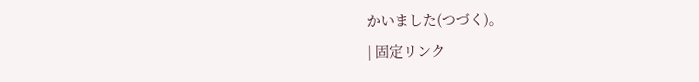かいました(つづく)。
| 固定リンク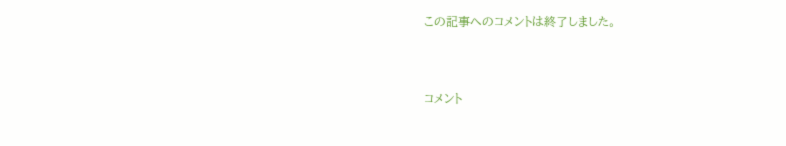この記事へのコメントは終了しました。


コメント